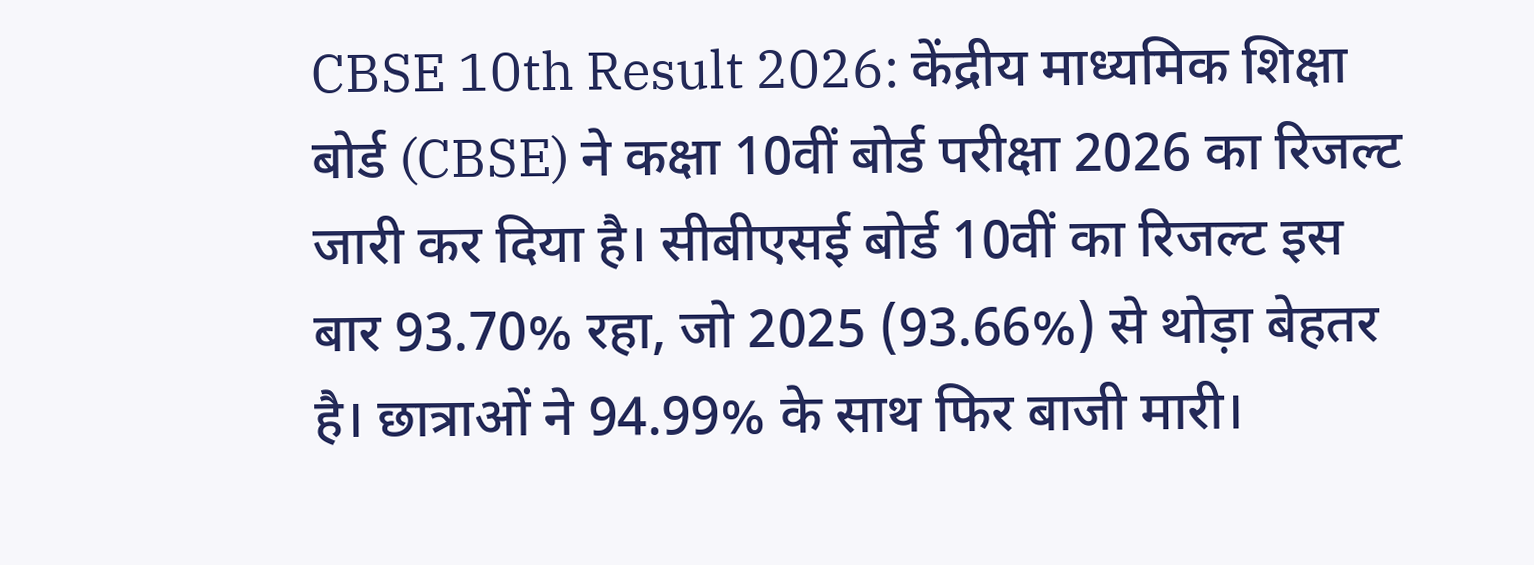CBSE 10th Result 2026: केंद्रीय माध्यमिक शिक्षा बोर्ड (CBSE) ने कक्षा 10वीं बोर्ड परीक्षा 2026 का रिजल्ट जारी कर दिया है। सीबीएसई बोर्ड 10वीं का रिजल्ट इस बार 93.70% रहा, जो 2025 (93.66%) से थोड़ा बेहतर है। छात्राओं ने 94.99% के साथ फिर बाजी मारी।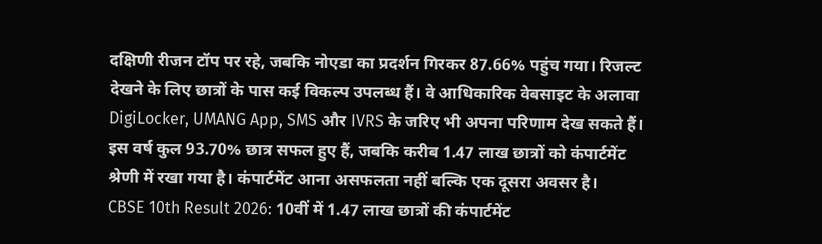दक्षिणी रीजन टॉप पर रहे, जबकि नोएडा का प्रदर्शन गिरकर 87.66% पहुंच गया। रिजल्ट देखने के लिए छात्रों के पास कई विकल्प उपलब्ध हैं। वे आधिकारिक वेबसाइट के अलावा DigiLocker, UMANG App, SMS और IVRS के जरिए भी अपना परिणाम देख सकते हैं। इस वर्ष कुल 93.70% छात्र सफल हुए हैं, जबकि करीब 1.47 लाख छात्रों को कंपार्टमेंट श्रेणी में रखा गया है। कंपार्टमेंट आना असफलता नहीं बल्कि एक दूसरा अवसर है।
CBSE 10th Result 2026: 10वीं में 1.47 लाख छात्रों की कंपार्टमेंट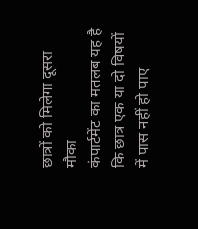छात्रों को मिलेगा दूसरा मौका
कंपार्टमेंट का मतलब यह है कि छात्र एक या दो विषयों में पास नहीं हो पाए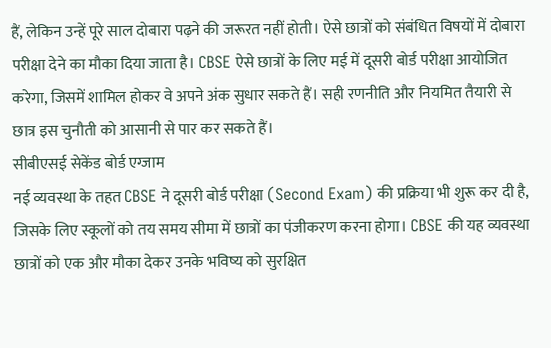हैं, लेकिन उन्हें पूरे साल दोबारा पढ़ने की जरूरत नहीं होती। ऐसे छात्रों को संबंधित विषयों में दोबारा परीक्षा देने का मौका दिया जाता है। CBSE ऐसे छात्रों के लिए मई में दूसरी बोर्ड परीक्षा आयोजित करेगा, जिसमें शामिल होकर वे अपने अंक सुधार सकते हैं। सही रणनीति और नियमित तैयारी से छात्र इस चुनौती को आसानी से पार कर सकते हैं।
सीबीएसई सेकेंड बोर्ड एग्जाम
नई व्यवस्था के तहत CBSE ने दूसरी बोर्ड परीक्षा (Second Exam) की प्रक्रिया भी शुरू कर दी है, जिसके लिए स्कूलों को तय समय सीमा में छात्रों का पंजीकरण करना होगा। CBSE की यह व्यवस्था छात्रों को एक और मौका देकर उनके भविष्य को सुरक्षित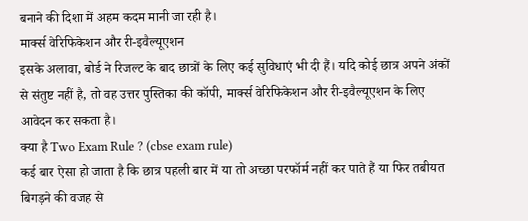बनाने की दिशा में अहम कदम मानी जा रही है।
मार्क्स वेरिफिकेशन और री-इवैल्यूएशन
इसके अलावा, बोर्ड ने रिजल्ट के बाद छात्रों के लिए कई सुविधाएं भी दी हैं। यदि कोई छात्र अपने अंकों से संतुष्ट नहीं है, तो वह उत्तर पुस्तिका की कॉपी, मार्क्स वेरिफिकेशन और री-इवैल्यूएशन के लिए आवेदन कर सकता है।
क्या है Two Exam Rule ? (cbse exam rule)
कई बार ऐसा हो जाता है कि छात्र पहली बार में या तो अच्छा परफॉर्म नहीं कर पाते हैं या फिर तबीयत बिगड़ने की वजह से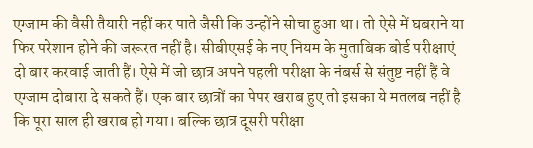एग्जाम की वैसी तैयारी नहीं कर पाते जैसी कि उन्होंने सोचा हुआ था। तो ऐसे में घबराने या फिर परेशान होने की जरूरत नहीं है। सीबीएसई के नए नियम के मुताबिक बोर्ड परीक्षाएं दो बार करवाई जाती हैं। ऐसे में जो छात्र अपने पहली परीक्षा के नंबर्स से संतुष्ट नहीं हैं वे एग्जाम दोबारा दे सकते हैं। एक बार छात्रों का पेपर खराब हुए तो इसका ये मतलब नहीं है कि पूरा साल ही खराब हो गया। बल्कि छात्र दूसरी परीक्षा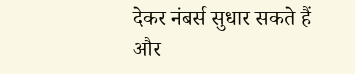देकर नंबर्स सुधार सकते हैं और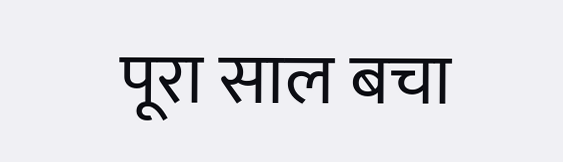पूरा साल बचा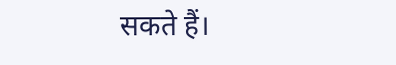सकते हैं।